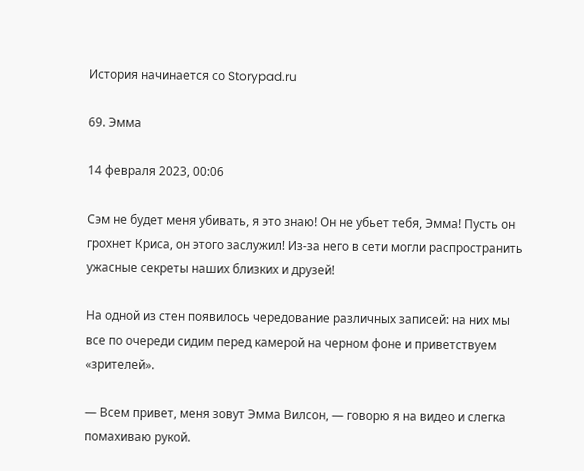История начинается со Storypad.ru

69. Эмма

14 февраля 2023, 00:06

Сэм не будет меня убивать, я это знаю! Он не убьет тебя, Эмма! Пусть он грохнет Криса, он этого заслужил! Из-за него в сети могли распространить ужасные секреты наших близких и друзей!

На одной из стен появилось чередование различных записей: на них мы все по очереди сидим перед камерой на черном фоне и приветствуем «зрителей».

— Всем привет, меня зовут Эмма Вилсон, — говорю я на видео и слегка помахиваю рукой.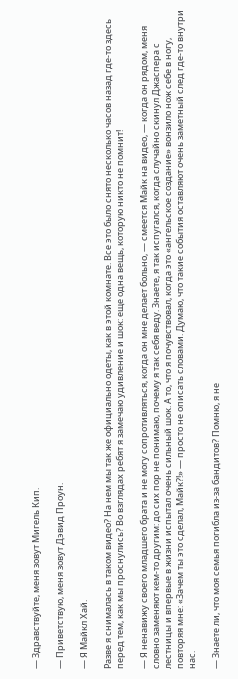— Здравствуйте, меня зовут Мигель Кип.

— Приветствую, меня зовут Дэвид Проун.

— Я Майкл Хай.

Разве я снималась в таком видео? На нем мы так же официально одеты, как в этой комнате. Все это было снято несколько часов назад где-то здесь перед тем, как мы проснулись? Во взглядах ребят я замечаю удивление и шок: еще одна вещь, которую никто не помнит!

— Я ненавижу своего младшего брата и не могу сопротивляться, когда он мне делает больно, — смеется Майк на видео, — когда он рядом, меня словно заменяют кем-то другим: до сих пор не понимаю, почему я так себя веду. Знаете, я так испугался, когда случайно скинул Джаспера с лестницы и впервые в жизни испытал очень сильный шок. А то, что я почувствовал, когда это «ангельское создание» вонзило нож себе в ногу, повторяя мне: «Зачем ты это сделал, Майк?!» — просто не описать словами. Думаю, что такие события оставляют очень заметный след где-то внутри нас.

— Знаете ли, что моя семья погибла из-за бандитов? Помню, я не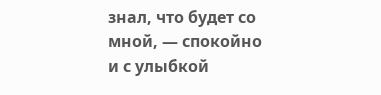знал, что будет со мной, — спокойно и с улыбкой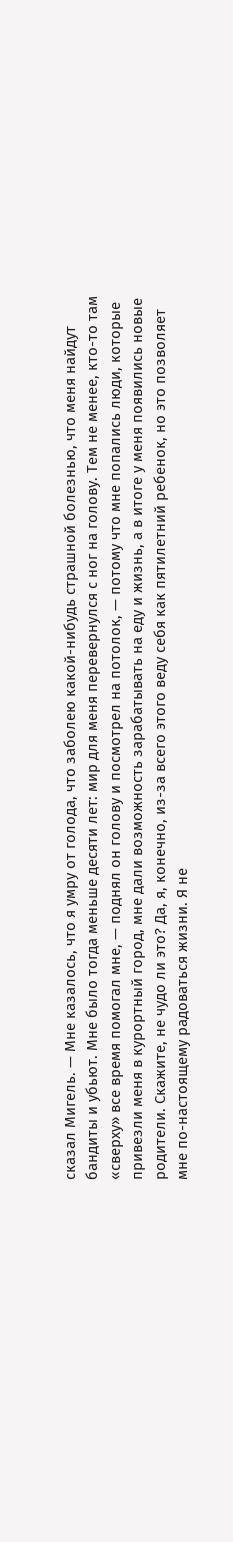сказал Мигель. — Мне казалось, что я умру от голода, что заболею какой-нибудь страшной болезнью, что меня найдут бандиты и убьют. Мне было тогда меньше десяти лет: мир для меня перевернулся с ног на голову. Тем не менее, кто-то там «сверху» все время помогал мне, — поднял он голову и посмотрел на потолок, — потому что мне попались люди, которые привезли меня в курортный город, мне дали возможность зарабатывать на еду и жизнь, а в итоге у меня появились новые родители. Скажите, не чудо ли это? Да, я, конечно, из-за всего этого веду себя как пятилетний ребенок, но это позволяет мне по-настоящему радоваться жизни. Я не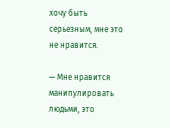хочу быть серьезным, мне это не нравится.

— Мне нравится манипулировать людьми, это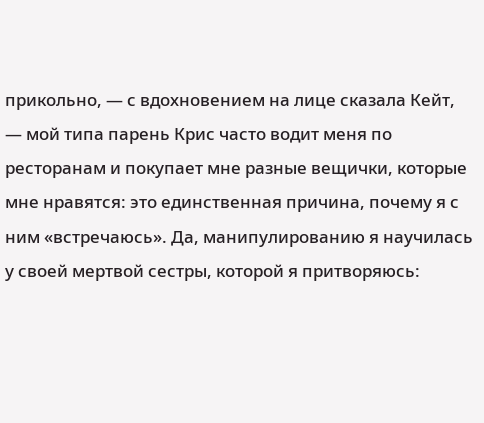прикольно, — с вдохновением на лице сказала Кейт, — мой типа парень Крис часто водит меня по ресторанам и покупает мне разные вещички, которые мне нравятся: это единственная причина, почему я с ним «встречаюсь». Да, манипулированию я научилась у своей мертвой сестры, которой я притворяюсь: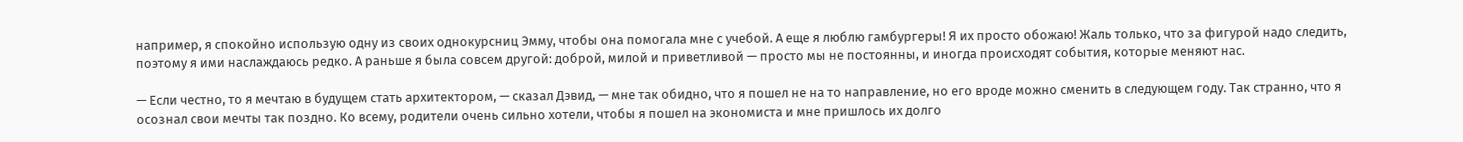например, я спокойно использую одну из своих однокурсниц Эмму, чтобы она помогала мне с учебой. А еще я люблю гамбургеры! Я их просто обожаю! Жаль только, что за фигурой надо следить, поэтому я ими наслаждаюсь редко. А раньше я была совсем другой: доброй, милой и приветливой — просто мы не постоянны, и иногда происходят события, которые меняют нас.

— Если честно, то я мечтаю в будущем стать архитектором, — сказал Дэвид, — мне так обидно, что я пошел не на то направление, но его вроде можно сменить в следующем году. Так странно, что я осознал свои мечты так поздно. Ко всему, родители очень сильно хотели, чтобы я пошел на экономиста и мне пришлось их долго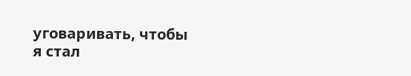уговаривать, чтобы я стал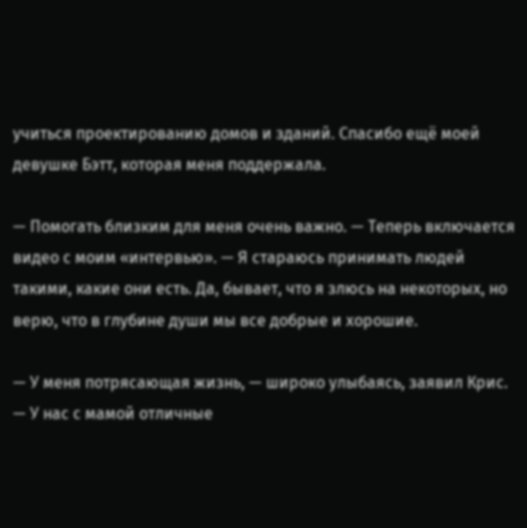учиться проектированию домов и зданий. Спасибо ещё моей девушке Бэтт, которая меня поддержала.

— Помогать близким для меня очень важно. — Теперь включается видео с моим «интервью». — Я стараюсь принимать людей такими, какие они есть. Да, бывает, что я злюсь на некоторых, но верю, что в глубине души мы все добрые и хорошие.

— У меня потрясающая жизнь, — широко улыбаясь, заявил Крис. — У нас с мамой отличные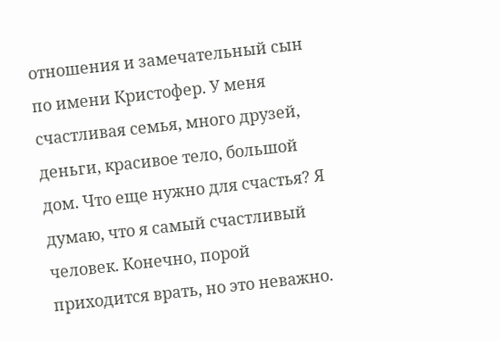отношения и замечательный сын по имени Кристофер. У меня счастливая семья, много друзей, деньги, красивое тело, большой дом. Что еще нужно для счастья? Я думаю, что я самый счастливый человек. Конечно, порой приходится врать, но это неважно.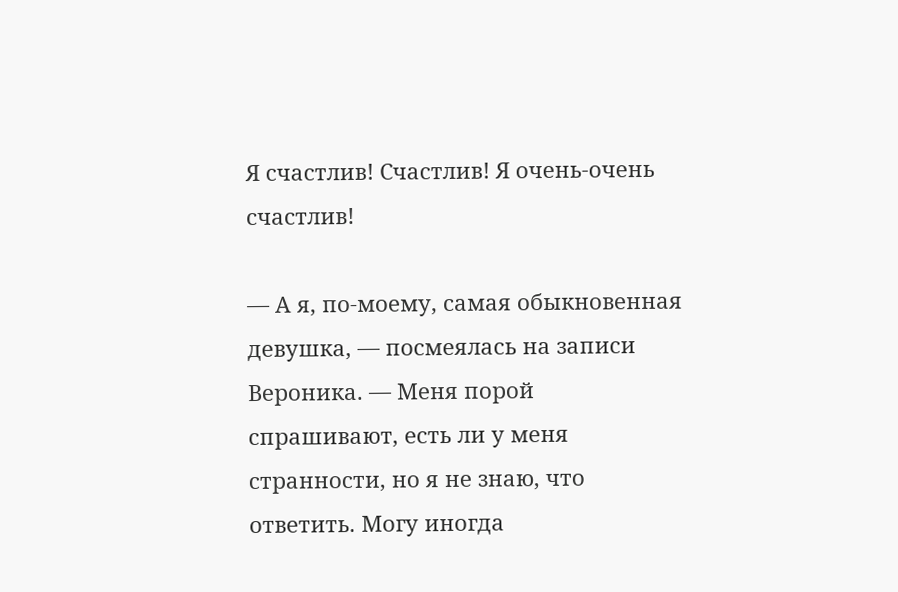Я счастлив! Счастлив! Я очень-очень счастлив!

— А я, по-моему, самая обыкновенная девушка, — посмеялась на записи Вероника. — Меня порой спрашивают, есть ли у меня странности, но я не знаю, что ответить. Могу иногда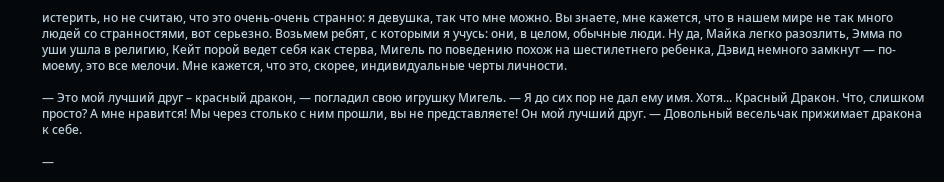истерить, но не считаю, что это очень-очень странно: я девушка, так что мне можно. Вы знаете, мне кажется, что в нашем мире не так много людей со странностями, вот серьезно. Возьмем ребят, с которыми я учусь: они, в целом, обычные люди. Ну да, Майка легко разозлить, Эмма по уши ушла в религию, Кейт порой ведет себя как стерва, Мигель по поведению похож на шестилетнего ребенка, Дэвид немного замкнут — по-моему, это все мелочи. Мне кажется, что это, скорее, индивидуальные черты личности.

— Это мой лучший друг – красный дракон, — погладил свою игрушку Мигель. — Я до сих пор не дал ему имя. Хотя... Красный Дракон. Что, слишком просто? А мне нравится! Мы через столько с ним прошли, вы не представляете! Он мой лучший друг. — Довольный весельчак прижимает дракона к себе.

—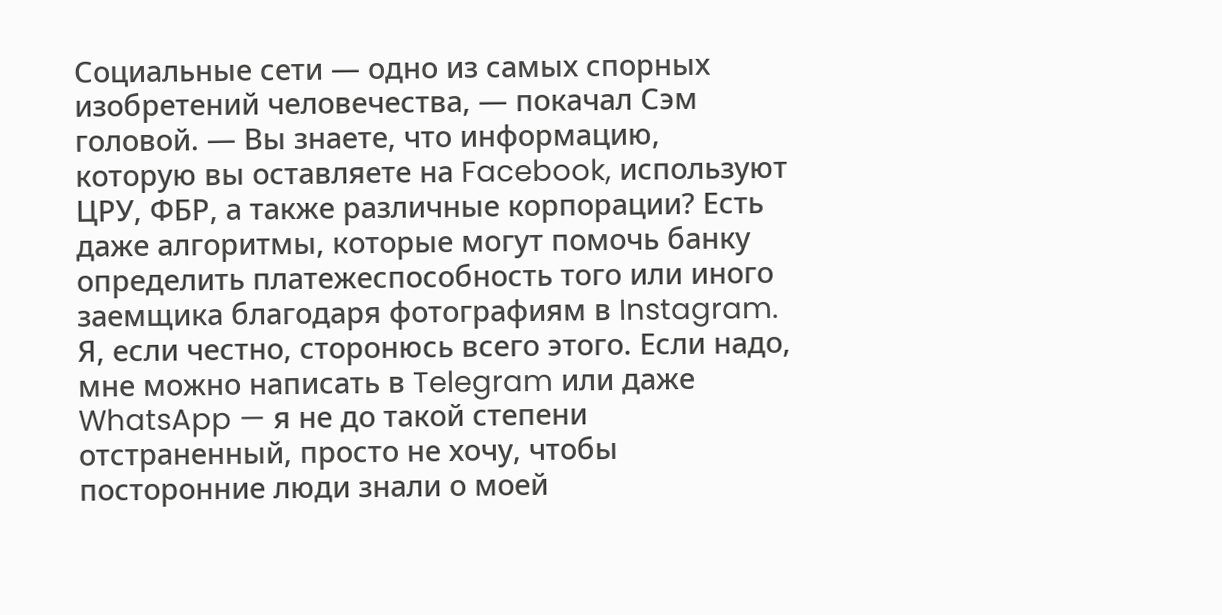Социальные сети — одно из самых спорных изобретений человечества, — покачал Сэм головой. — Вы знаете, что информацию, которую вы оставляете на Facebook, используют ЦРУ, ФБР, а также различные корпорации? Есть даже алгоритмы, которые могут помочь банку определить платежеспособность того или иного заемщика благодаря фотографиям в Instagram. Я, если честно, сторонюсь всего этого. Если надо, мне можно написать в Telegram или даже WhatsApp — я не до такой степени отстраненный, просто не хочу, чтобы посторонние люди знали о моей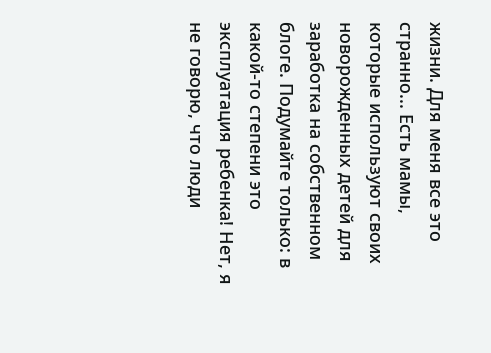жизни. Для меня все это странно... Есть мамы, которые используют своих новорожденных детей для заработка на собственном блоге. Подумайте только: в какой-то степени это эксплуатация ребенка! Нет, я не говорю, что люди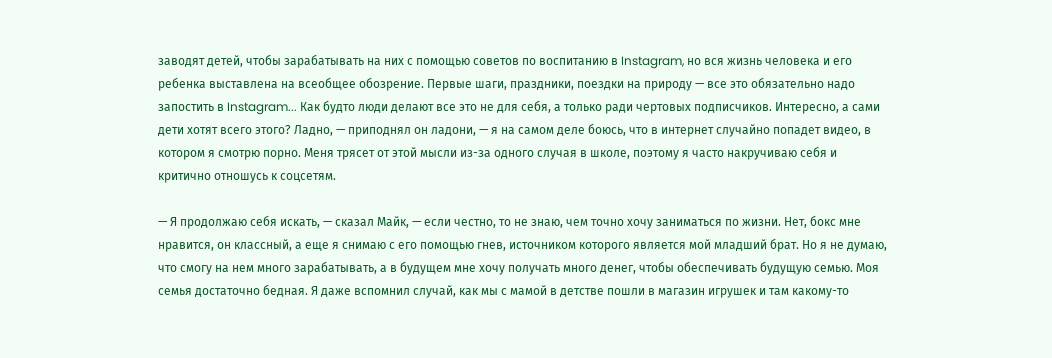заводят детей, чтобы зарабатывать на них с помощью советов по воспитанию в Instagram, но вся жизнь человека и его ребенка выставлена на всеобщее обозрение. Первые шаги, праздники, поездки на природу — все это обязательно надо запостить в Instagram... Как будто люди делают все это не для себя, а только ради чертовых подписчиков. Интересно, а сами дети хотят всего этого? Ладно, — приподнял он ладони, — я на самом деле боюсь, что в интернет случайно попадет видео, в котором я смотрю порно. Меня трясет от этой мысли из-за одного случая в школе, поэтому я часто накручиваю себя и критично отношусь к соцсетям.

— Я продолжаю себя искать, — сказал Майк, — если честно, то не знаю, чем точно хочу заниматься по жизни. Нет, бокс мне нравится, он классный, а еще я снимаю с его помощью гнев, источником которого является мой младший брат. Но я не думаю, что смогу на нем много зарабатывать, а в будущем мне хочу получать много денег, чтобы обеспечивать будущую семью. Моя семья достаточно бедная. Я даже вспомнил случай, как мы с мамой в детстве пошли в магазин игрушек и там какому-то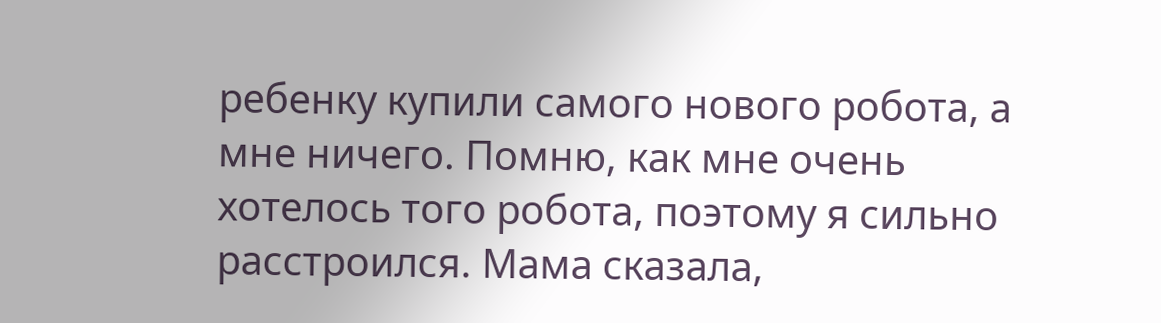ребенку купили самого нового робота, а мне ничего. Помню, как мне очень хотелось того робота, поэтому я сильно расстроился. Мама сказала,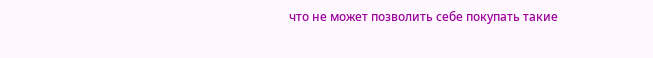что не может позволить себе покупать такие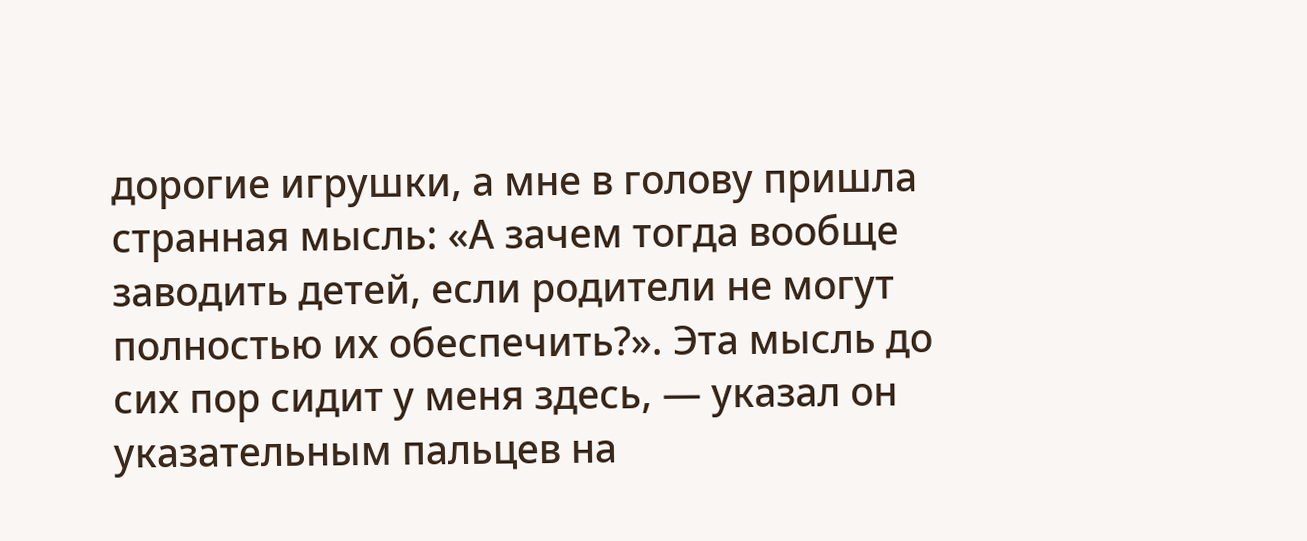дорогие игрушки, а мне в голову пришла странная мысль: «А зачем тогда вообще заводить детей, если родители не могут полностью их обеспечить?». Эта мысль до сих пор сидит у меня здесь, — указал он указательным пальцев на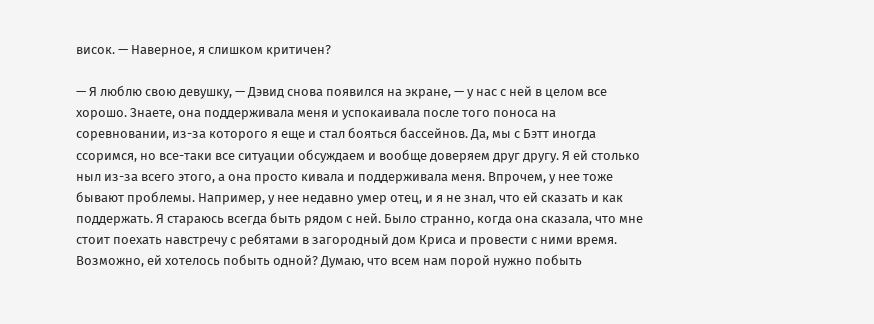висок. — Наверное, я слишком критичен?

— Я люблю свою девушку, — Дэвид снова появился на экране, — у нас с ней в целом все хорошо. Знаете, она поддерживала меня и успокаивала после того поноса на соревновании, из-за которого я еще и стал бояться бассейнов. Да, мы с Бэтт иногда ссоримся, но все-таки все ситуации обсуждаем и вообще доверяем друг другу. Я ей столько ныл из-за всего этого, а она просто кивала и поддерживала меня. Впрочем, у нее тоже бывают проблемы. Например, у нее недавно умер отец, и я не знал, что ей сказать и как поддержать. Я стараюсь всегда быть рядом с ней. Было странно, когда она сказала, что мне стоит поехать навстречу с ребятами в загородный дом Криса и провести с ними время. Возможно, ей хотелось побыть одной? Думаю, что всем нам порой нужно побыть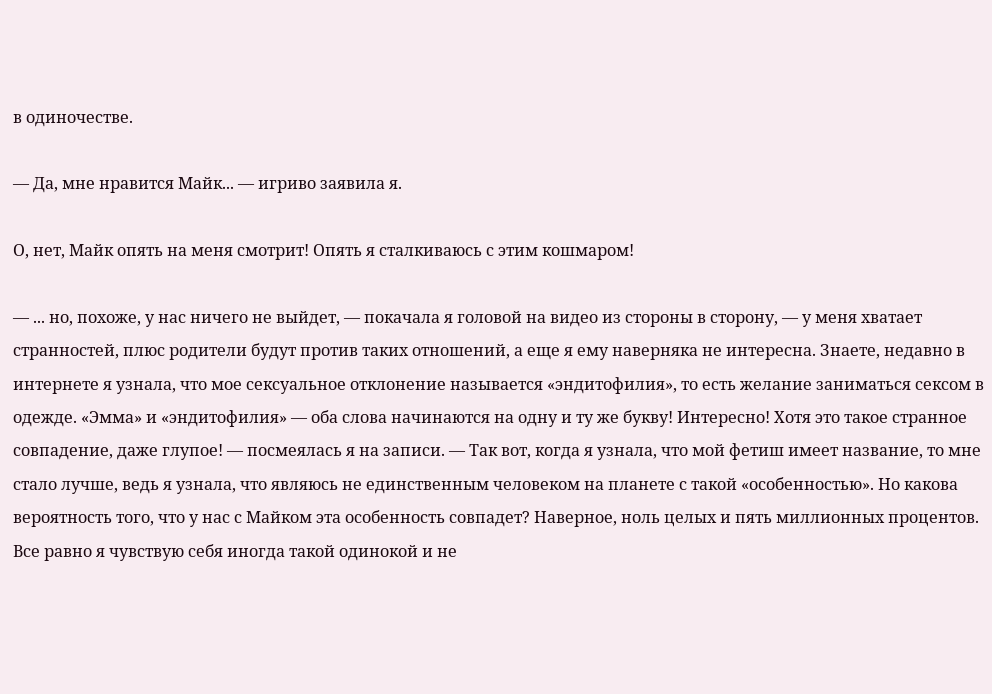в одиночестве.

— Да, мне нравится Майк... — игриво заявила я.

О, нет, Майк опять на меня смотрит! Опять я сталкиваюсь с этим кошмаром!

— ... но, похоже, у нас ничего не выйдет, — покачала я головой на видео из стороны в сторону, — у меня хватает странностей, плюс родители будут против таких отношений, а еще я ему наверняка не интересна. Знаете, недавно в интернете я узнала, что мое сексуальное отклонение называется «эндитофилия», то есть желание заниматься сексом в одежде. «Эмма» и «эндитофилия» — оба слова начинаются на одну и ту же букву! Интересно! Хотя это такое странное совпадение, даже глупое! — посмеялась я на записи. — Так вот, когда я узнала, что мой фетиш имеет название, то мне стало лучше, ведь я узнала, что являюсь не единственным человеком на планете с такой «особенностью». Но какова вероятность того, что у нас с Майком эта особенность совпадет? Наверное, ноль целых и пять миллионных процентов. Все равно я чувствую себя иногда такой одинокой и не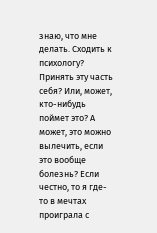знаю, что мне делать. Сходить к психологу? Принять эту часть себя? Или, может, кто-нибудь поймет это? А может, это можно вылечить, если это вообще болезнь? Если честно, то я где-то в мечтах проиграла с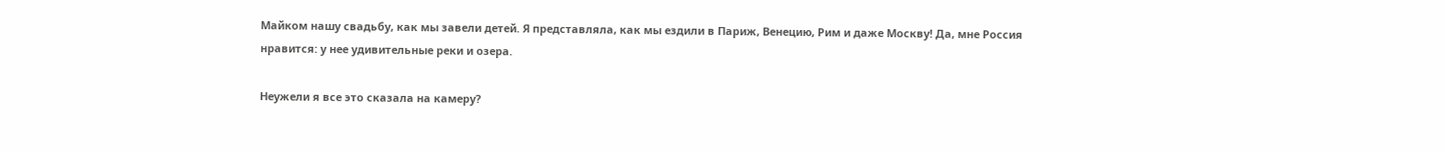Майком нашу свадьбу, как мы завели детей. Я представляла, как мы ездили в Париж, Венецию, Рим и даже Москву! Да, мне Россия нравится: у нее удивительные реки и озера.

Неужели я все это сказала на камеру?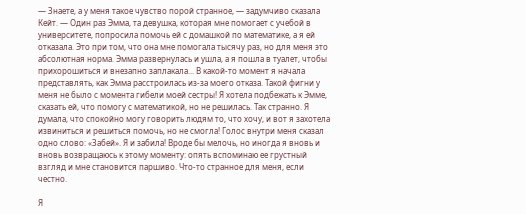— Знаете, а у меня такое чувство порой странное, — задумчиво сказала Кейт. — Один раз Эмма, та девушка, которая мне помогает с учебой в университете, попросила помочь ей с домашкой по математике, а я ей отказала. Это при том, что она мне помогала тысячу раз, но для меня это абсолютная норма. Эмма развернулась и ушла, а я пошла в туалет, чтобы прихорошиться и внезапно заплакала... В какой-то момент я начала представлять, как Эмма расстроилась из-за моего отказа. Такой фигни у меня не было с момента гибели моей сестры! Я хотела подбежать к Эмме, сказать ей, что помогу с математикой, но не решилась. Так странно. Я думала, что спокойно могу говорить людям то, что хочу, и вот я захотела извиниться и решиться помочь, но не смогла! Голос внутри меня сказал одно слово: «Забей». Я и забила! Вроде бы мелочь, но иногда я вновь и вновь возвращаюсь к этому моменту: опять вспоминаю ее грустный взгляд и мне становится паршиво. Что-то странное для меня, если честно.

Я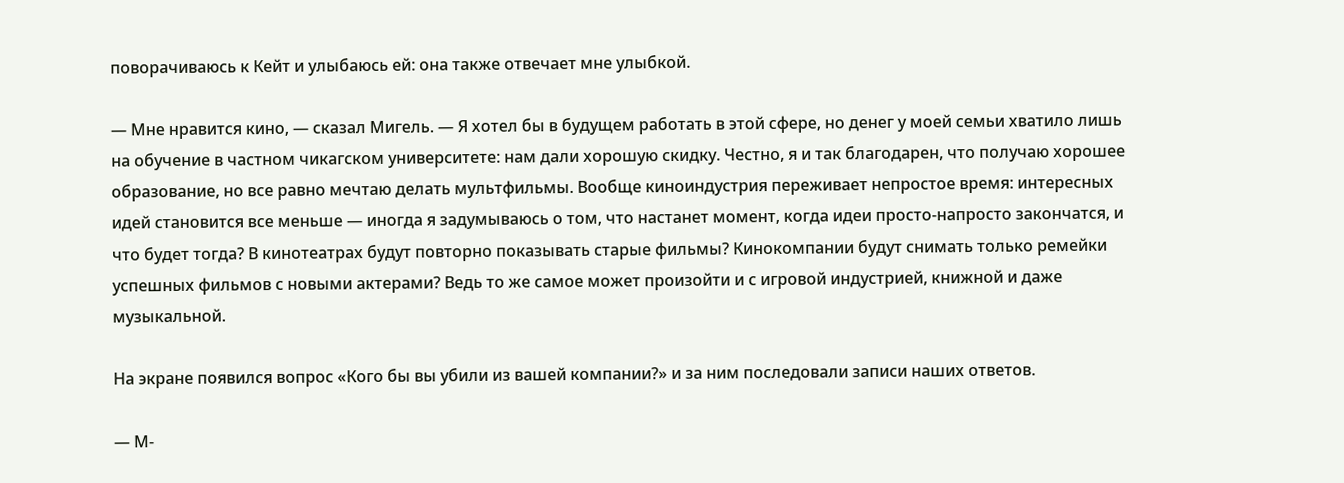поворачиваюсь к Кейт и улыбаюсь ей: она также отвечает мне улыбкой.

— Мне нравится кино, — сказал Мигель. — Я хотел бы в будущем работать в этой сфере, но денег у моей семьи хватило лишь на обучение в частном чикагском университете: нам дали хорошую скидку. Честно, я и так благодарен, что получаю хорошее образование, но все равно мечтаю делать мультфильмы. Вообще киноиндустрия переживает непростое время: интересных идей становится все меньше — иногда я задумываюсь о том, что настанет момент, когда идеи просто-напросто закончатся, и что будет тогда? В кинотеатрах будут повторно показывать старые фильмы? Кинокомпании будут снимать только ремейки успешных фильмов с новыми актерами? Ведь то же самое может произойти и с игровой индустрией, книжной и даже музыкальной.

На экране появился вопрос «Кого бы вы убили из вашей компании?» и за ним последовали записи наших ответов.

— М-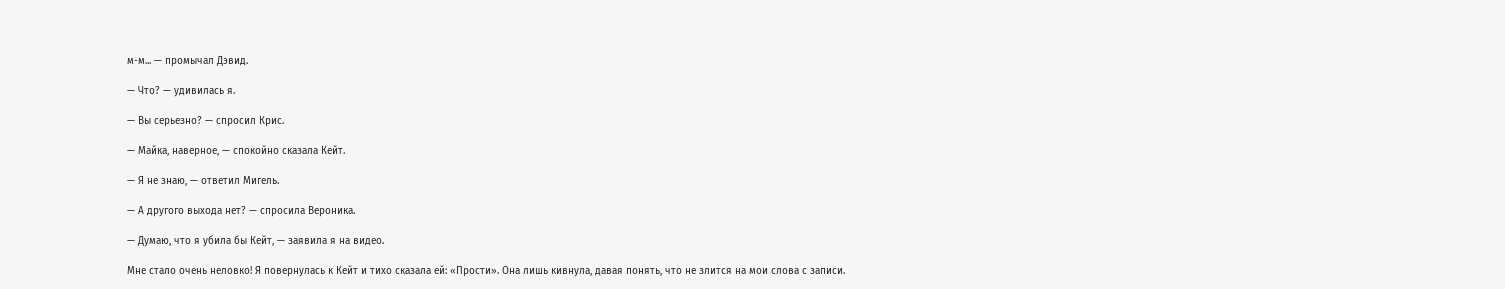м-м... — промычал Дэвид.

— Что? — удивилась я.

— Вы серьезно? — спросил Крис.

— Майка, наверное, — спокойно сказала Кейт.

— Я не знаю, — ответил Мигель.

— А другого выхода нет? — спросила Вероника.

— Думаю, что я убила бы Кейт, — заявила я на видео.

Мне стало очень неловко! Я повернулась к Кейт и тихо сказала ей: «Прости». Она лишь кивнула, давая понять, что не злится на мои слова с записи.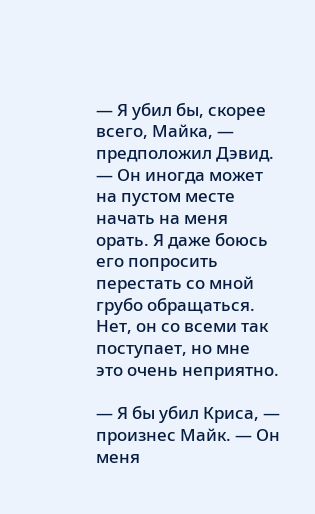— Я убил бы, скорее всего, Майка, — предположил Дэвид. — Он иногда может на пустом месте начать на меня орать. Я даже боюсь его попросить перестать со мной грубо обращаться. Нет, он со всеми так поступает, но мне это очень неприятно.

— Я бы убил Криса, — произнес Майк. — Он меня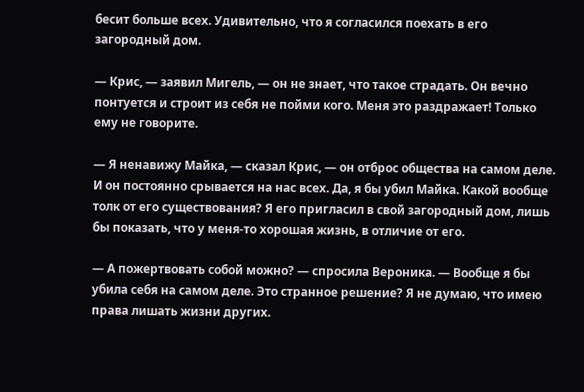бесит больше всех. Удивительно, что я согласился поехать в его загородный дом.

— Крис, — заявил Мигель, — он не знает, что такое страдать. Он вечно понтуется и строит из себя не пойми кого. Меня это раздражает! Только ему не говорите.

— Я ненавижу Майка, — сказал Крис, — он отброс общества на самом деле. И он постоянно срывается на нас всех. Да, я бы убил Майка. Какой вообще толк от его существования? Я его пригласил в свой загородный дом, лишь бы показать, что у меня-то хорошая жизнь, в отличие от его.

— А пожертвовать собой можно? — спросила Вероника. — Вообще я бы убила себя на самом деле. Это странное решение? Я не думаю, что имею права лишать жизни других.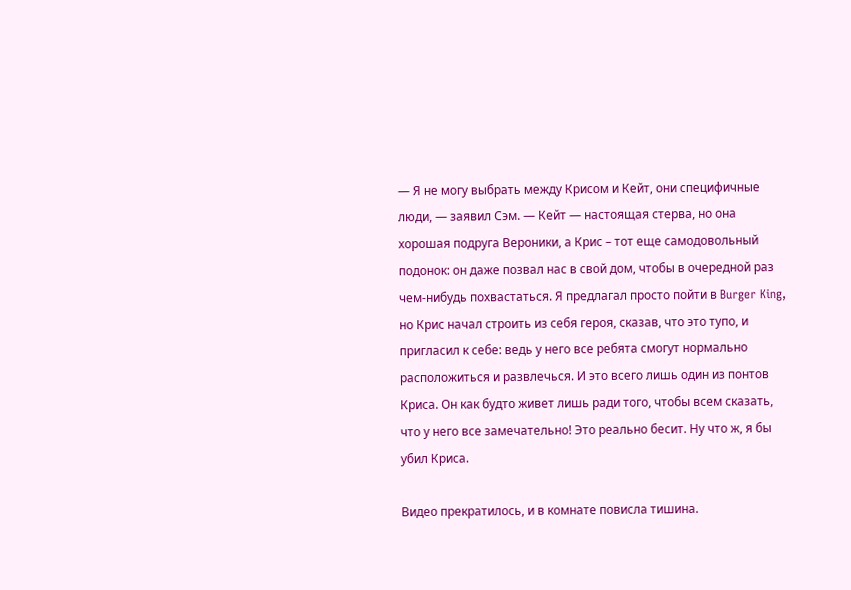— Я не могу выбрать между Крисом и Кейт, они специфичные люди, — заявил Сэм. — Кейт — настоящая стерва, но она хорошая подруга Вероники, а Крис – тот еще самодовольный подонок: он даже позвал нас в свой дом, чтобы в очередной раз чем-нибудь похвастаться. Я предлагал просто пойти в Burger King, но Крис начал строить из себя героя, сказав, что это тупо, и пригласил к себе: ведь у него все ребята смогут нормально расположиться и развлечься. И это всего лишь один из понтов Криса. Он как будто живет лишь ради того, чтобы всем сказать, что у него все замечательно! Это реально бесит. Ну что ж, я бы убил Криса.

Видео прекратилось, и в комнате повисла тишина.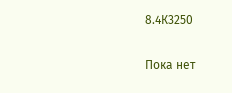8.4К3250

Пока нет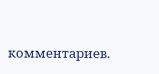комментариев.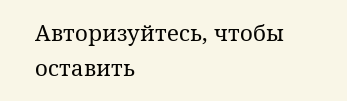Авторизуйтесь, чтобы оставить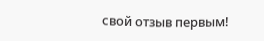свой отзыв первым!